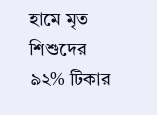হামে মৃত শিশুদের ৯২% টিকার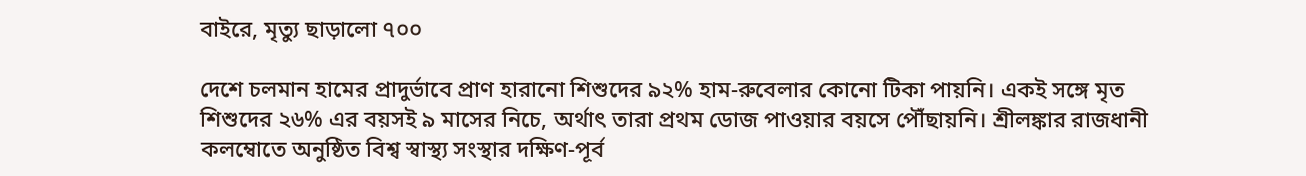বাইরে, মৃত্যু ছাড়ালো ৭০০

দেশে চলমান হামের প্রাদুর্ভাবে প্রাণ হারানো শিশুদের ৯২% হাম-রুবেলার কোনো টিকা পায়নি। একই সঙ্গে মৃত শিশুদের ২৬% এর বয়সই ৯ মাসের নিচে, অর্থাৎ তারা প্রথম ডোজ পাওয়ার বয়সে পৌঁছায়নি। শ্রীলঙ্কার রাজধানী কলম্বোতে অনুষ্ঠিত বিশ্ব স্বাস্থ্য সংস্থার দক্ষিণ-পূর্ব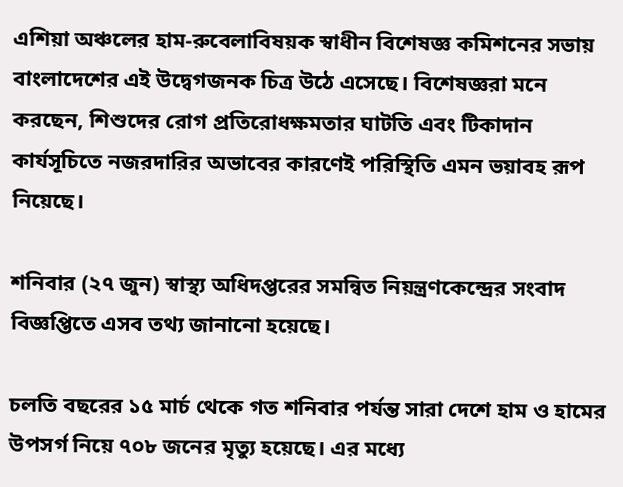এশিয়া অঞ্চলের হাম-রুবেলাবিষয়ক স্বাধীন বিশেষজ্ঞ কমিশনের সভায় বাংলাদেশের এই উদ্বেগজনক চিত্র উঠে এসেছে। বিশেষজ্ঞরা মনে করছেন, শিশুদের রোগ প্রতিরোধক্ষমতার ঘাটতি এবং টিকাদান কার্যসূচিতে নজরদারির অভাবের কারণেই পরিস্থিতি এমন ভয়াবহ রূপ নিয়েছে।

শনিবার (২৭ জুন) স্বাস্থ্য অধিদপ্তরের সমন্বিত নিয়ন্ত্রণকেন্দ্রের সংবাদ বিজ্ঞপ্তিতে এসব তথ্য জানানো হয়েছে।

চলতি বছরের ১৫ মার্চ থেকে গত শনিবার পর্যন্ত সারা দেশে হাম ও হামের উপসর্গ নিয়ে ৭০৮ জনের মৃত্যু হয়েছে। এর মধ্যে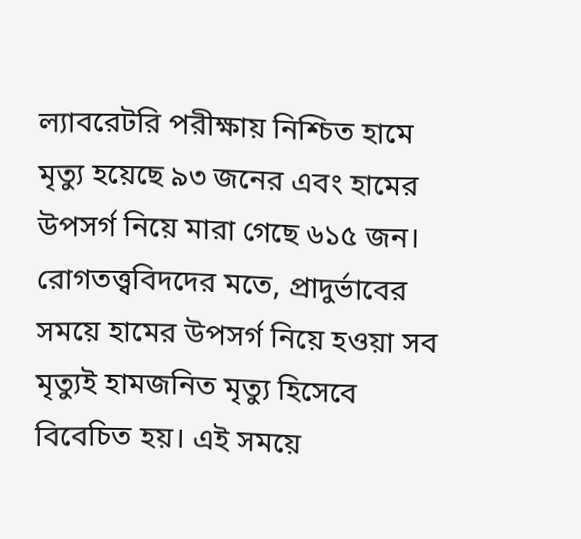ল্যাবরেটরি পরীক্ষায় নিশ্চিত হামে মৃত্যু হয়েছে ৯৩ জনের এবং হামের উপসর্গ নিয়ে মারা গেছে ৬১৫ জন। রোগতত্ত্ববিদদের মতে, প্রাদুর্ভাবের সময়ে হামের উপসর্গ নিয়ে হওয়া সব মৃত্যুই হামজনিত মৃত্যু হিসেবে বিবেচিত হয়। এই সময়ে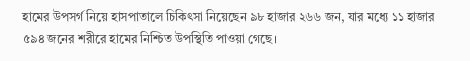হামের উপসর্গ নিয়ে হাসপাতালে চিকিৎসা নিয়েছেন ৯৮ হাজার ২৬৬ জন, যার মধ্যে ১১ হাজার ৫৯৪ জনের শরীরে হামের নিশ্চিত উপস্থিতি পাওয়া গেছে।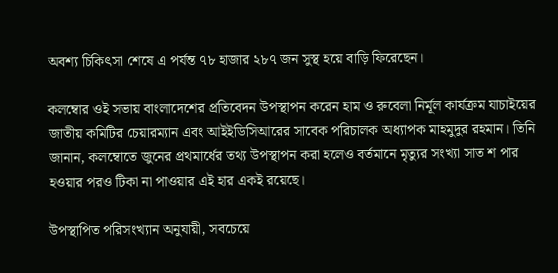অবশ্য চিকিৎসা শেষে এ পর্যন্ত ৭৮ হাজার ২৮৭ জন সুস্থ হয়ে বাড়ি ফিরেছেন।

কলম্বোর ওই সভায় বাংলাদেশের প্রতিবেদন উপস্থাপন করেন হাম ও রুবেলা নির্মূল কার্যক্রম যাচাইয়ের জাতীয় কমিটির চেয়ারম্যান এবং আইইডিসিআরের সাবেক পরিচালক অধ্যাপক মাহমুদুর রহমান। তিনি জানান, কলম্বোতে জুনের প্রথমার্ধের তথ্য উপস্থাপন করা হলেও বর্তমানে মৃত্যুর সংখ্যা সাত শ পার হওয়ার পরও টিকা না পাওয়ার এই হার একই রয়েছে।

উপস্থাপিত পরিসংখ্যান অনুযায়ী, সবচেয়ে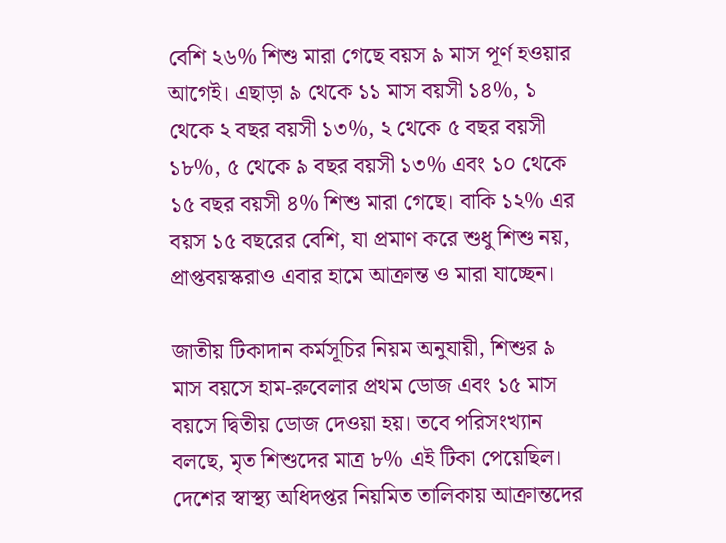বেশি ২৬% শিশু মারা গেছে বয়স ৯ মাস পূর্ণ হওয়ার আগেই। এছাড়া ৯ থেকে ১১ মাস বয়সী ১৪%, ১ থেকে ২ বছর বয়সী ১৩%, ২ থেকে ৫ বছর বয়সী ১৮%, ৫ থেকে ৯ বছর বয়সী ১৩% এবং ১০ থেকে ১৫ বছর বয়সী ৪% শিশু মারা গেছে। বাকি ১২% এর বয়স ১৫ বছরের বেশি, যা প্রমাণ করে শুধু শিশু নয়, প্রাপ্তবয়স্করাও এবার হামে আক্রান্ত ও মারা যাচ্ছেন।

জাতীয় টিকাদান কর্মসূচির নিয়ম অনুযায়ী, শিশুর ৯ মাস বয়সে হাম-রুবেলার প্রথম ডোজ এবং ১৫ মাস বয়সে দ্বিতীয় ডোজ দেওয়া হয়। তবে পরিসংখ্যান বলছে, মৃত শিশুদের মাত্র ৮% এই টিকা পেয়েছিল। দেশের স্বাস্থ্য অধিদপ্তর নিয়মিত তালিকায় আক্রান্তদের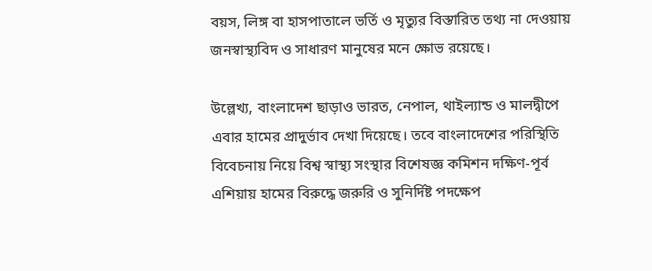বয়স, লিঙ্গ বা হাসপাতালে ভর্তি ও মৃত্যুর বিস্তারিত তথ্য না দেওয়ায় জনস্বাস্থ্যবিদ ও সাধারণ মানুষের মনে ক্ষোভ রয়েছে।

উল্লেখ্য, বাংলাদেশ ছাড়াও ভারত, নেপাল, থাইল্যান্ড ও মালদ্বীপে এবার হামের প্রাদুর্ভাব দেখা দিয়েছে। তবে বাংলাদেশের পরিস্থিতি বিবেচনায় নিয়ে বিশ্ব স্বাস্থ্য সংস্থার বিশেষজ্ঞ কমিশন দক্ষিণ-পূর্ব এশিয়ায় হামের বিরুদ্ধে জরুরি ও সুনির্দিষ্ট পদক্ষেপ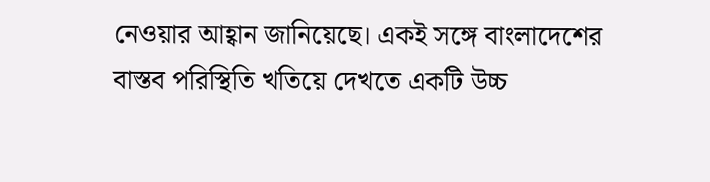নেওয়ার আহ্বান জানিয়েছে। একই সঙ্গে বাংলাদেশের বাস্তব পরিস্থিতি খতিয়ে দেখতে একটি উচ্চ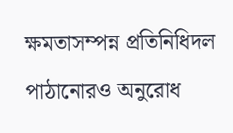ক্ষমতাসম্পন্ন প্রতিনিধিদল পাঠানোরও অনুরোধ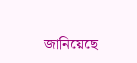জানিয়েছে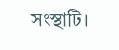সংস্থাটি।